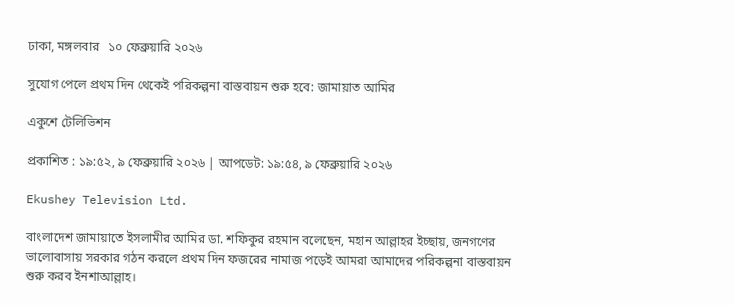ঢাকা, মঙ্গলবার   ১০ ফেব্রুয়ারি ২০২৬

সুযোগ পেলে প্রথম দিন থেকেই পরিকল্পনা বাস্তবায়ন শুরু হবে: জামায়াত আমির

একুশে টেলিভিশন

প্রকাশিত : ১৯:৫২, ৯ ফেব্রুয়ারি ২০২৬ | আপডেট: ১৯:৫৪, ৯ ফেব্রুয়ারি ২০২৬

Ekushey Television Ltd.

বাংলাদেশ জামায়াতে ইসলামীর আমির ডা. শফিকুর রহমান বলেছেন, মহান আল্লাহর ইচ্ছায়, জনগণের ভালোবাসায় সরকার গঠন করলে প্রথম দিন ফজরের নামাজ পড়েই আমরা আমাদের পরিকল্পনা বাস্তবায়ন শুরু করব ইনশাআল্লাহ।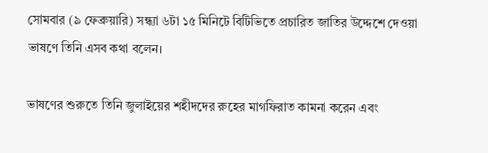সোমবার (৯ ফেব্রুয়ারি) সন্ধ্যা ৬টা ১৫ মিনিটে বিটিভিতে প্রচারিত জাতির উদ্দেশে দেওয়া ভাষণে তিনি এসব কথা বলেন।

ভাষণের শুরুতে তিনি জুলাইয়ের শহীদদের রুহের মাগফিরাত কামনা করেন এবং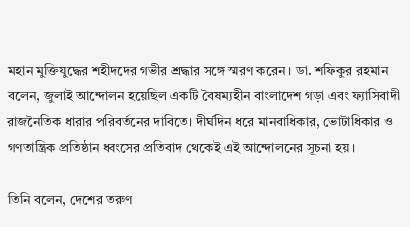মহান মুক্তিযুদ্ধের শহীদদের গভীর শ্রদ্ধার সঙ্গে স্মরণ করেন। ডা. শফিকুর রহমান বলেন, জুলাই আন্দোলন হয়েছিল একটি বৈষম্যহীন বাংলাদেশ গড়া এবং ফ্যাসিবাদী রাজনৈতিক ধারার পরিবর্তনের দাবিতে। দীর্ঘদিন ধরে মানবাধিকার, ভোটাধিকার ও গণতান্ত্রিক প্রতিষ্ঠান ধ্বংসের প্রতিবাদ থেকেই এই আন্দোলনের সূচনা হয়।

তিনি বলেন, দেশের তরুণ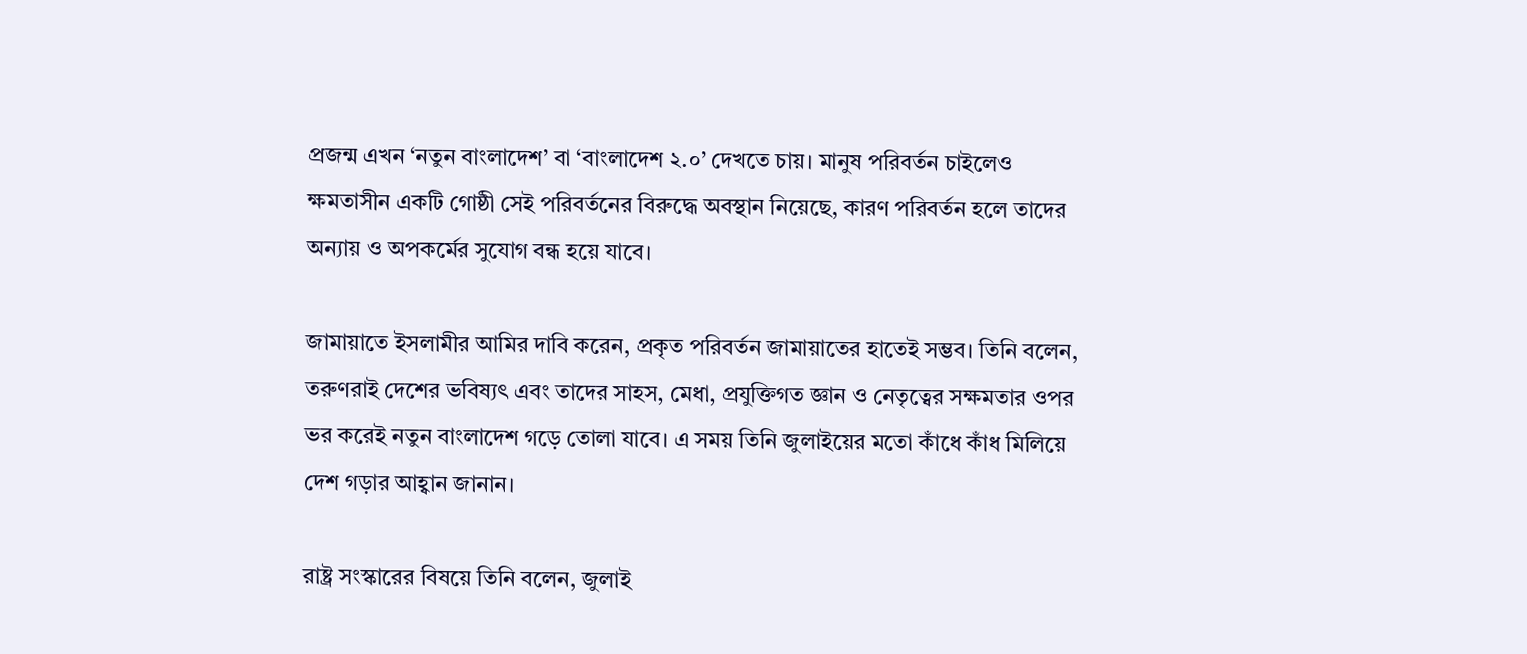প্রজন্ম এখন ‘নতুন বাংলাদেশ’ বা ‘বাংলাদেশ ২.০’ দেখতে চায়। মানুষ পরিবর্তন চাইলেও ক্ষমতাসীন একটি গোষ্ঠী সেই পরিবর্তনের বিরুদ্ধে অবস্থান নিয়েছে, কারণ পরিবর্তন হলে তাদের অন্যায় ও অপকর্মের সুযোগ বন্ধ হয়ে যাবে।

জামায়াতে ইসলামীর আমির দাবি করেন, প্রকৃত পরিবর্তন জামায়াতের হাতেই সম্ভব। তিনি বলেন, তরুণরাই দেশের ভবিষ্যৎ এবং তাদের সাহস, মেধা, প্রযুক্তিগত জ্ঞান ও নেতৃত্বের সক্ষমতার ওপর ভর করেই নতুন বাংলাদেশ গড়ে তোলা যাবে। এ সময় তিনি জুলাইয়ের মতো কাঁধে কাঁধ মিলিয়ে দেশ গড়ার আহ্বান জানান।

রাষ্ট্র সংস্কারের বিষয়ে তিনি বলেন, জুলাই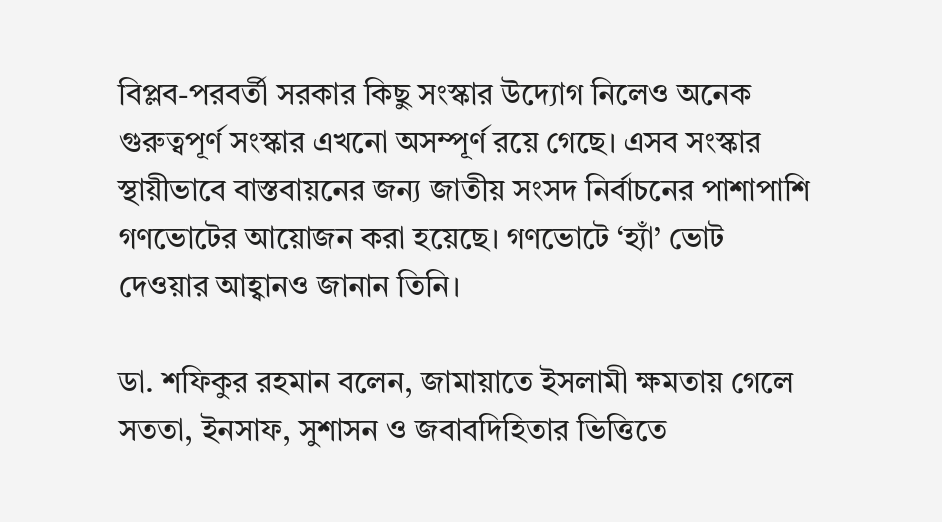বিপ্লব-পরবর্তী সরকার কিছু সংস্কার উদ্যোগ নিলেও অনেক গুরুত্বপূর্ণ সংস্কার এখনো অসম্পূর্ণ রয়ে গেছে। এসব সংস্কার স্থায়ীভাবে বাস্তবায়নের জন্য জাতীয় সংসদ নির্বাচনের পাশাপাশি গণভোটের আয়োজন করা হয়েছে। গণভোটে ‘হ্যাঁ’ ভোট দেওয়ার আহ্বানও জানান তিনি।

ডা. শফিকুর রহমান বলেন, জামায়াতে ইসলামী ক্ষমতায় গেলে সততা, ইনসাফ, সুশাসন ও জবাবদিহিতার ভিত্তিতে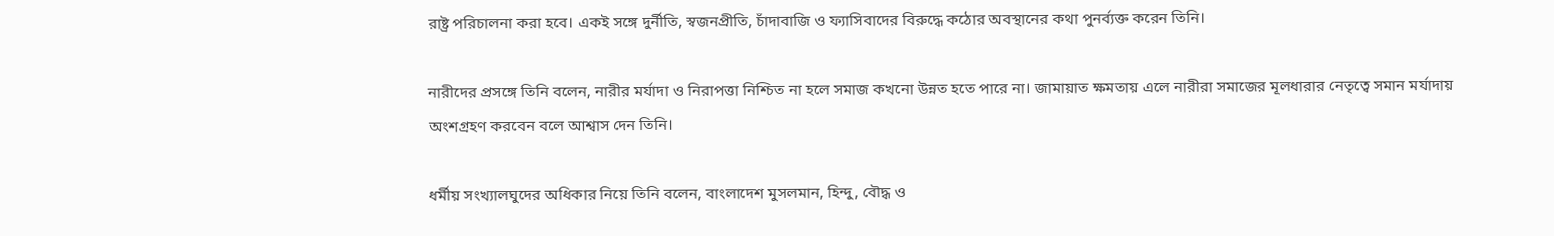রাষ্ট্র পরিচালনা করা হবে। একই সঙ্গে দুর্নীতি, স্বজনপ্রীতি, চাঁদাবাজি ও ফ্যাসিবাদের বিরুদ্ধে কঠোর অবস্থানের কথা পুনর্ব্যক্ত করেন তিনি।

নারীদের প্রসঙ্গে তিনি বলেন, নারীর মর্যাদা ও নিরাপত্তা নিশ্চিত না হলে সমাজ কখনো উন্নত হতে পারে না। জামায়াত ক্ষমতায় এলে নারীরা সমাজের মূলধারার নেতৃত্বে সমান মর্যাদায় অংশগ্রহণ করবেন বলে আশ্বাস দেন তিনি।

ধর্মীয় সংখ্যালঘুদের অধিকার নিয়ে তিনি বলেন, বাংলাদেশ মুসলমান, হিন্দু, বৌদ্ধ ও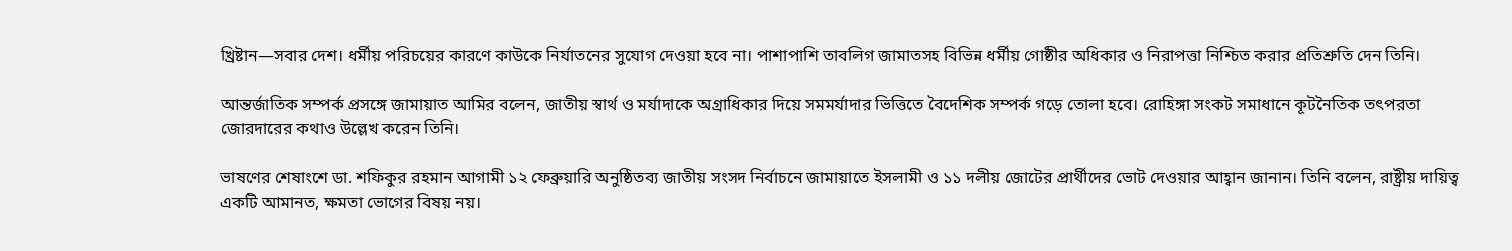খ্রিষ্টান—সবার দেশ। ধর্মীয় পরিচয়ের কারণে কাউকে নির্যাতনের সুযোগ দেওয়া হবে না। পাশাপাশি তাবলিগ জামাতসহ বিভিন্ন ধর্মীয় গোষ্ঠীর অধিকার ও নিরাপত্তা নিশ্চিত করার প্রতিশ্রুতি দেন তিনি।

আন্তর্জাতিক সম্পর্ক প্রসঙ্গে জামায়াত আমির বলেন, জাতীয় স্বার্থ ও মর্যাদাকে অগ্রাধিকার দিয়ে সমমর্যাদার ভিত্তিতে বৈদেশিক সম্পর্ক গড়ে তোলা হবে। রোহিঙ্গা সংকট সমাধানে কূটনৈতিক তৎপরতা জোরদারের কথাও উল্লেখ করেন তিনি।

ভাষণের শেষাংশে ডা. শফিকুর রহমান আগামী ১২ ফেব্রুয়ারি অনুষ্ঠিতব্য জাতীয় সংসদ নির্বাচনে জামায়াতে ইসলামী ও ১১ দলীয় জোটের প্রার্থীদের ভোট দেওয়ার আহ্বান জানান। তিনি বলেন, রাষ্ট্রীয় দায়িত্ব একটি আমানত, ক্ষমতা ভোগের বিষয় নয়।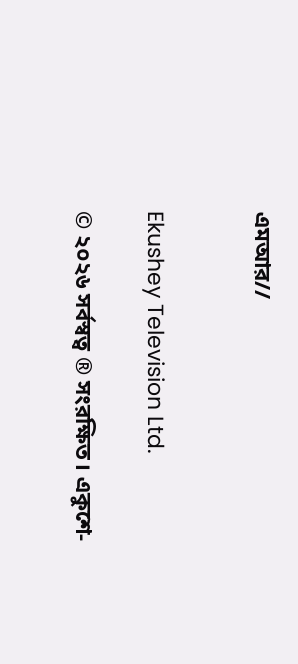এমআর//


Ekushey Television Ltd.

© ২০২৬ সর্বস্বত্ব ® সংরক্ষিত। একুশে-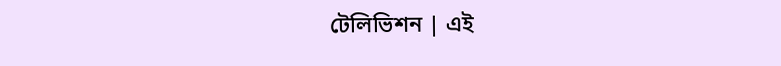টেলিভিশন | এই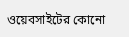ওয়েবসাইটের কোনো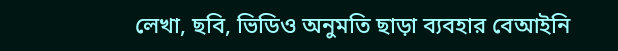লেখা, ছবি, ভিডিও অনুমতি ছাড়া ব্যবহার বেআইনি